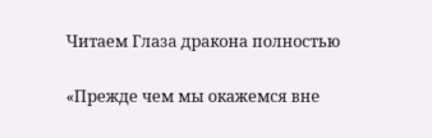Читаем Глаза дракона полностью

«Прежде чем мы окажемся вне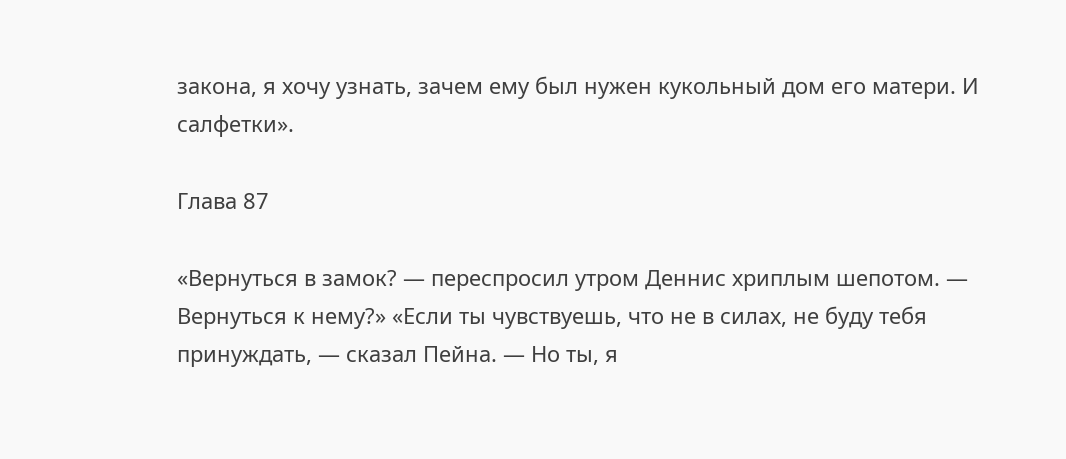закона, я хочу узнать, зачем ему был нужен кукольный дом его матери. И салфетки».

Глава 87

«Вернуться в замок? — переспросил утром Деннис хриплым шепотом. — Вернуться к нему?» «Если ты чувствуешь, что не в силах, не буду тебя принуждать, — сказал Пейна. — Но ты, я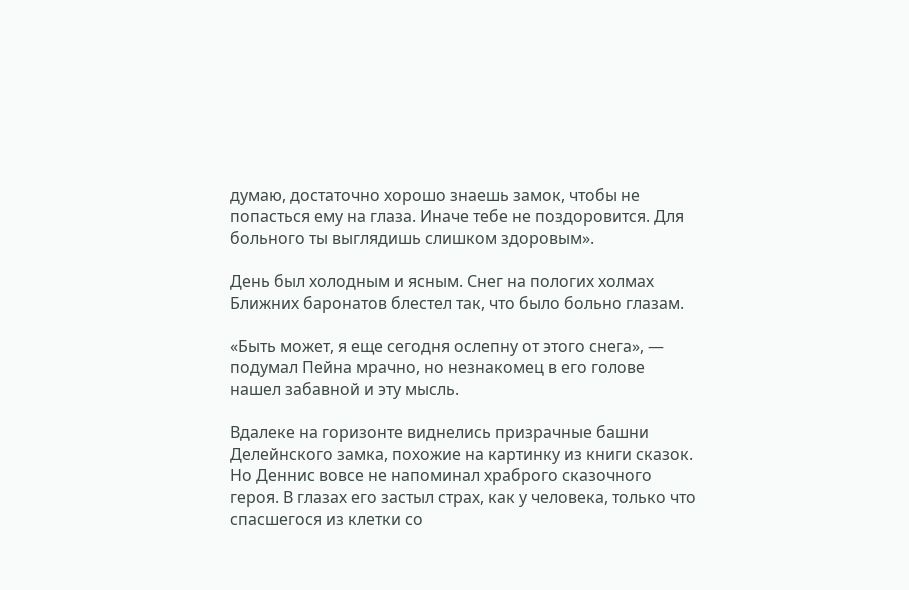думаю, достаточно хорошо знаешь замок, чтобы не попасться ему на глаза. Иначе тебе не поздоровится. Для больного ты выглядишь слишком здоровым».

День был холодным и ясным. Снег на пологих холмах Ближних баронатов блестел так, что было больно глазам.

«Быть может, я еще сегодня ослепну от этого снега», — подумал Пейна мрачно, но незнакомец в его голове нашел забавной и эту мысль.

Вдалеке на горизонте виднелись призрачные башни Делейнского замка, похожие на картинку из книги сказок. Но Деннис вовсе не напоминал храброго сказочного героя. В глазах его застыл страх, как у человека, только что спасшегося из клетки со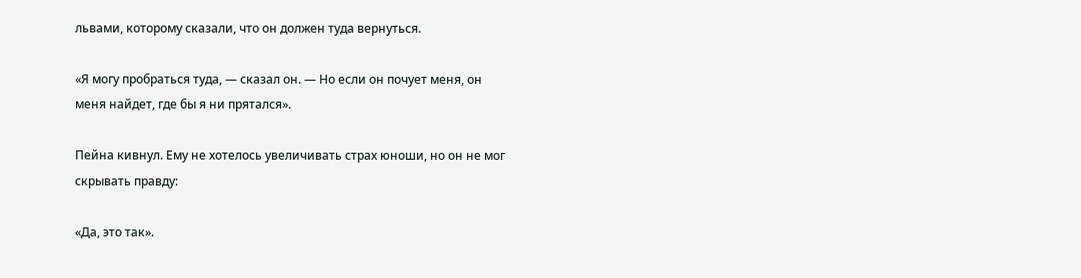львами, которому сказали, что он должен туда вернуться.

«Я могу пробраться туда, — сказал он. — Но если он почует меня, он меня найдет, где бы я ни прятался».

Пейна кивнул. Ему не хотелось увеличивать страх юноши, но он не мог скрывать правду:

«Да, это так».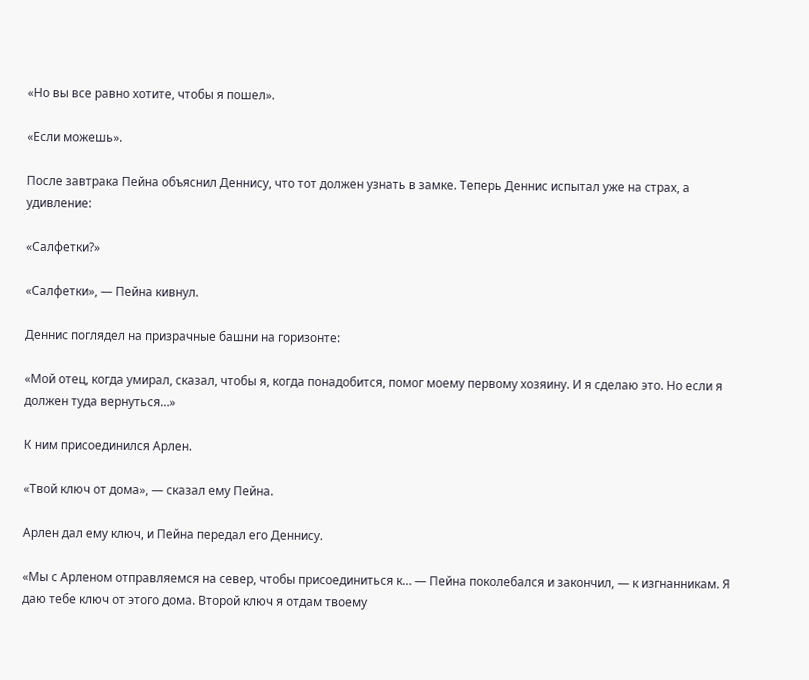«Но вы все равно хотите, чтобы я пошел».

«Если можешь».

После завтрака Пейна объяснил Деннису, что тот должен узнать в замке. Теперь Деннис испытал уже на страх, а удивление:

«Салфетки?»

«Салфетки», — Пейна кивнул.

Деннис поглядел на призрачные башни на горизонте:

«Мой отец, когда умирал, сказал, чтобы я, когда понадобится, помог моему первому хозяину. И я сделаю это. Но если я должен туда вернуться…»

К ним присоединился Арлен.

«Твой ключ от дома», — сказал ему Пейна.

Арлен дал ему ключ, и Пейна передал его Деннису.

«Мы с Арленом отправляемся на север, чтобы присоединиться к… — Пейна поколебался и закончил, — к изгнанникам. Я даю тебе ключ от этого дома. Второй ключ я отдам твоему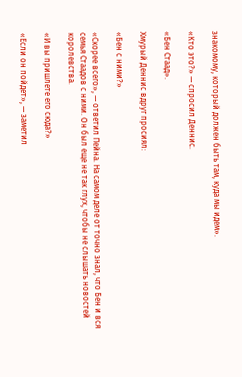знакомому, который должен быть там, куда мы идем».

«Кто это?» — спросил Деннис.

«Бен Стаад».

Хмурый Деннис вдруг просиял:

«Бен с ними?»

«Скорее всего», — ответил Пейна. На самом деле от точно знал, что Бен и вся семья Стаадов с ними. Он был еще не так глух, чтобы не слышать новостей королевства.

«И вы пришлете его сюда?»

«Если он пойдет», — заметил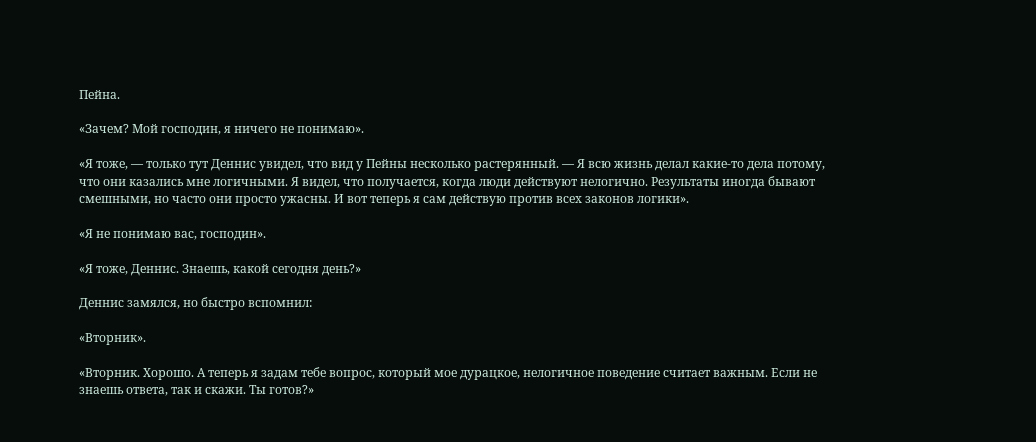Пейна.

«Зачем? Мой господин, я ничего не понимаю».

«Я тоже, — только тут Деннис увидел, что вид у Пейны несколько растерянный. — Я всю жизнь делал какие-то дела потому, что они казались мне логичными. Я видел, что получается, когда люди действуют нелогично. Результаты иногда бывают смешными, но часто они просто ужасны. И вот теперь я сам действую против всех законов логики».

«Я не понимаю вас, господин».

«Я тоже, Деннис. Знаешь, какой сегодня день?»

Деннис замялся, но быстро вспомнил:

«Вторник».

«Вторник. Хорошо. А теперь я задам тебе вопрос, который мое дурацкое, нелогичное поведение считает важным. Если не знаешь ответа, так и скажи. Ты готов?»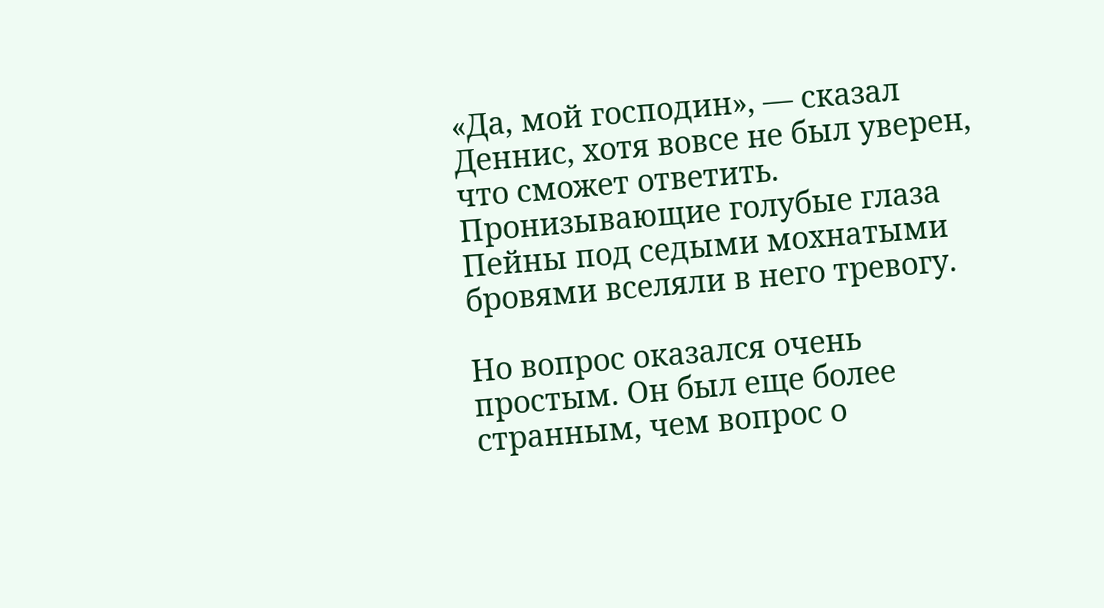«Да, мой господин», — сказал Деннис, хотя вовсе не был уверен, что сможет ответить. Пронизывающие голубые глаза Пейны под седыми мохнатыми бровями вселяли в него тревогу.

Но вопрос оказался очень простым. Он был еще более странным, чем вопрос о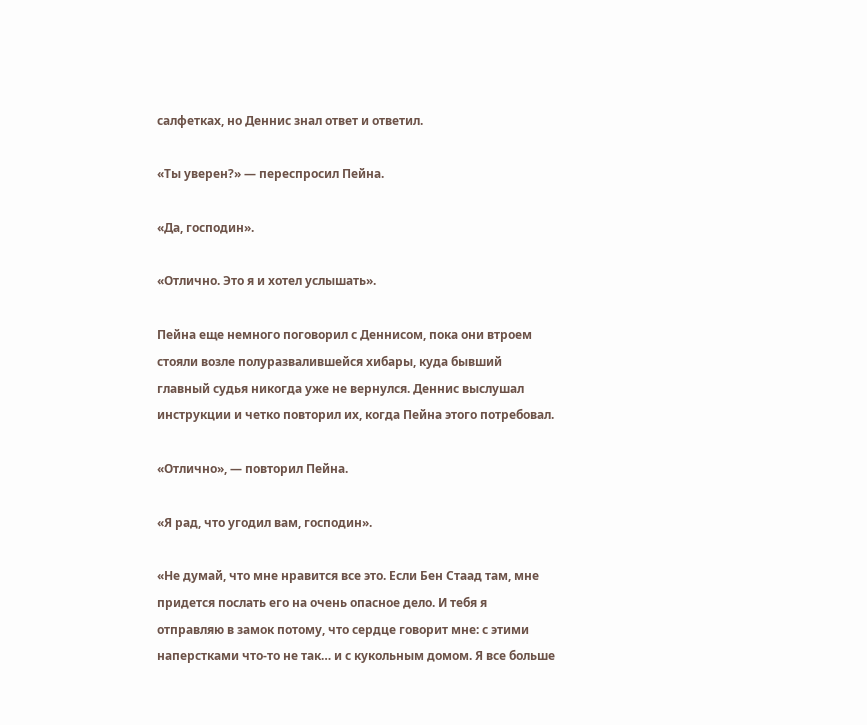салфетках, но Деннис знал ответ и ответил.

«Ты уверен?» — переспросил Пейна.

«Да, господин».

«Отлично. Это я и хотел услышать».

Пейна еще немного поговорил с Деннисом, пока они втроем стояли возле полуразвалившейся хибары, куда бывший главный судья никогда уже не вернулся. Деннис выслушал инструкции и четко повторил их, когда Пейна этого потребовал.

«Отлично», — повторил Пейна.

«Я рад, что угодил вам, господин».

«Не думай, что мне нравится все это. Если Бен Стаад там, мне придется послать его на очень опасное дело. И тебя я отправляю в замок потому, что сердце говорит мне: с этими наперстками что-то не так… и с кукольным домом. Я все больше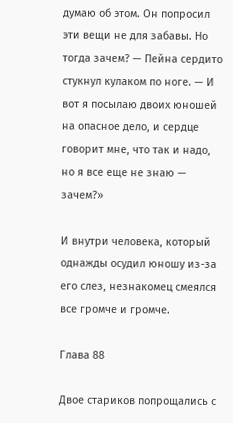думаю об этом. Он попросил эти вещи не для забавы. Но тогда зачем? — Пейна сердито стукнул кулаком по ноге. — И вот я посылаю двоих юношей на опасное дело, и сердце говорит мне, что так и надо, но я все еще не знаю — зачем?»

И внутри человека, который однажды осудил юношу из-за его слез, незнакомец смеялся все громче и громче.

Глава 88

Двое стариков попрощались с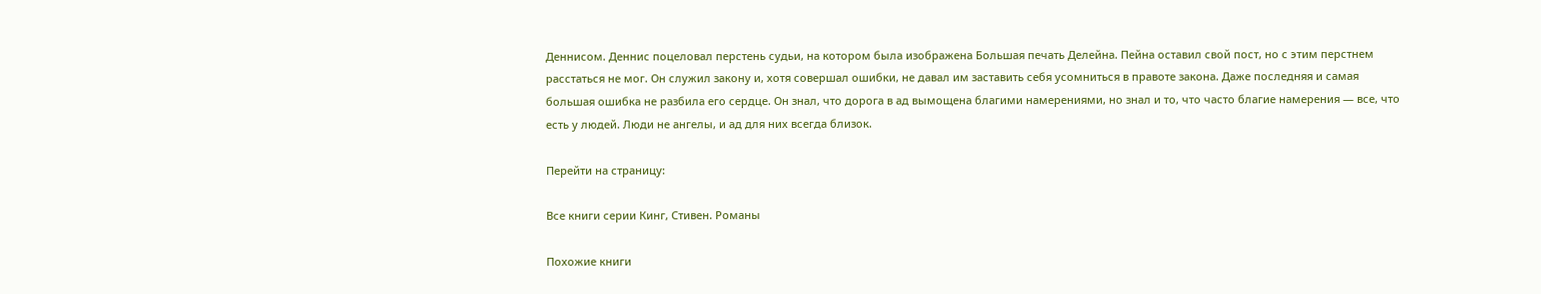Деннисом. Деннис поцеловал перстень судьи, на котором была изображена Большая печать Делейна. Пейна оставил свой пост, но с этим перстнем расстаться не мог. Он служил закону и, хотя совершал ошибки, не давал им заставить себя усомниться в правоте закона. Даже последняя и самая большая ошибка не разбила его сердце. Он знал, что дорога в ад вымощена благими намерениями, но знал и то, что часто благие намерения — все, что есть у людей. Люди не ангелы, и ад для них всегда близок.

Перейти на страницу:

Все книги серии Кинг, Стивен. Романы

Похожие книги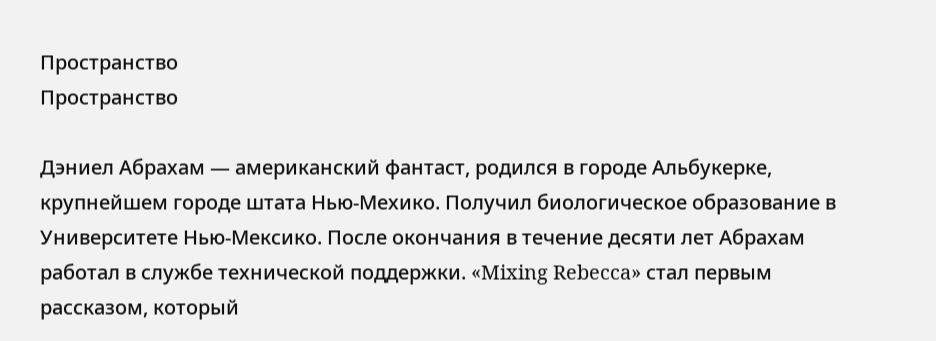Пространство
Пространство

Дэниел Абрахам — американский фантаст, родился в городе Альбукерке, крупнейшем городе штата Нью-Мехико. Получил биологическое образование в Университете Нью-Мексико. После окончания в течение десяти лет Абрахам работал в службе технической поддержки. «Mixing Rebecca» стал первым рассказом, который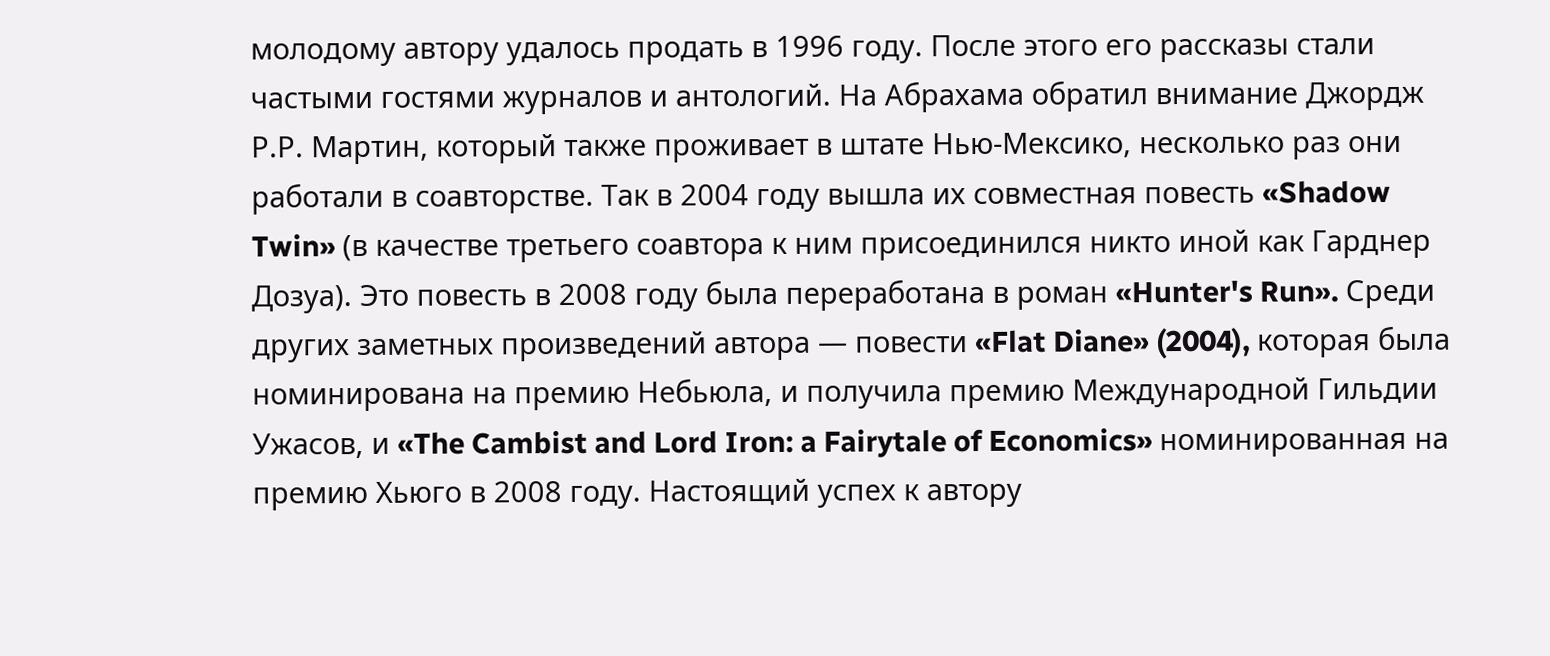молодому автору удалось продать в 1996 году. После этого его рассказы стали частыми гостями журналов и антологий. На Абрахама обратил внимание Джордж Р.Р. Мартин, который также проживает в штате Нью-Мексико, несколько раз они работали в соавторстве. Так в 2004 году вышла их совместная повесть «Shadow Twin» (в качестве третьего соавтора к ним присоединился никто иной как Гарднер Дозуа). Это повесть в 2008 году была переработана в роман «Hunter's Run». Среди других заметных произведений автора — повести «Flat Diane» (2004), которая была номинирована на премию Небьюла, и получила премию Международной Гильдии Ужасов, и «The Cambist and Lord Iron: a Fairytale of Economics» номинированная на премию Хьюго в 2008 году. Настоящий успех к автору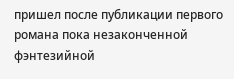пришел после публикации первого романа пока незаконченной фэнтезийной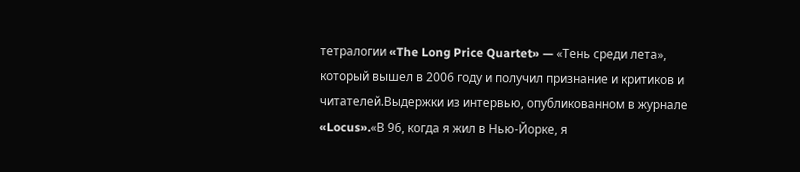тетралогии «The Long Price Quartet» — «Тень среди лета», который вышел в 2006 году и получил признание и критиков и читателей.Выдержки из интервью, опубликованном в журнале «Locus».«В 96, когда я жил в Нью-Йорке, я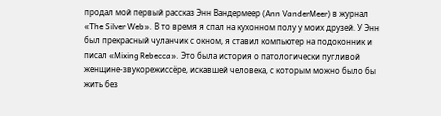продал мой первый рассказ Энн Вандермеер (Ann VanderMeer) в журнал «The Silver Web». В то время я спал на кухонном полу у моих друзей. У Энн был прекрасный чуланчик с окном, я ставил компьютер на подоконник и писал «Mixing Rebecca». Это была история о патологически пугливой женщине-звукорежиссёре, искавшей человека, с которым можно было бы жить без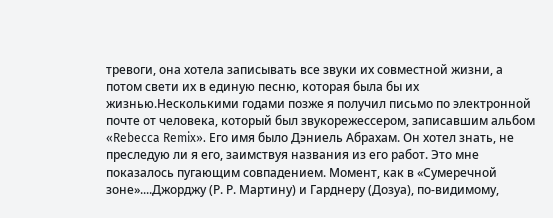тревоги, она хотела записывать все звуки их совместной жизни, а потом свети их в единую песню, которая была бы их жизнью.Несколькими годами позже я получил письмо по электронной почте от человека, который был звукорежессером, записавшим альбом «Rebecca Remix». Его имя было Дэниель Абрахам. Он хотел знать, не преследую ли я его, заимствуя названия из его работ. Это мне показалось пугающим совпадением. Момент, как в «Сумеречной зоне»....Джорджу (Р. Р. Мартину) и Гарднеру (Дозуа), по-видимому,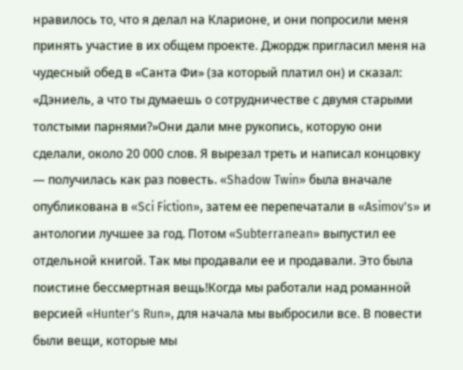нравилось то, что я делал на Кларионе, и они попросили меня принять участие в их общем проекте. Джордж пригласил меня на чудесный обед в «Санта Фи» (за который платил он) и сказал: «Дэниель, а что ты думаешь о сотрудничестве с двумя старыми толстыми парнями?»Они дали мне рукопись, которую они сделали, около 20 000 слов. Я вырезал треть и написал концовку — получилась как раз повесть. «Shadow Twin» была вначале опубликована в «Sci Fiction», затем ее перепечатали в «Asimov's» и антологии лучшее за год. Потом «Subterranean» выпустил ее отдельной книгой. Так мы продавали ее и продавали. Это была поистине бессмертная вещь!Когда мы работали над романной версией «Hunter's Run», для начала мы выбросили все. В повести были вещи, которые мы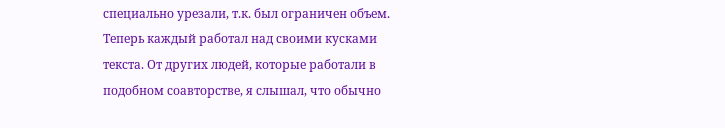специально урезали, т.к. был ограничен объем. Теперь каждый работал над своими кусками текста. От других людей, которые работали в подобном соавторстве, я слышал, что обычно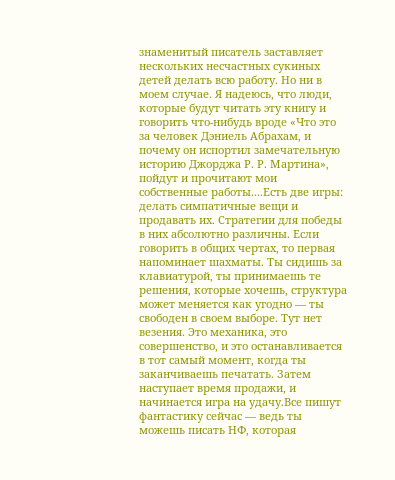знаменитый писатель заставляет нескольких несчастных сукиных детей делать всю работу. Но ни в моем случае. Я надеюсь, что люди, которые будут читать эту книгу и говорить что-нибудь вроде «Что это за человек Дэниель Абрахам, и почему он испортил замечательную историю Джорджа Р. Р. Мартина», пойдут и прочитают мои собственные работы....Есть две игры: делать симпатичные вещи и продавать их. Стратегии для победы в них абсолютно различны. Если говорить в общих чертах, то первая напоминает шахматы. Ты сидишь за клавиатурой, ты принимаешь те решения, которые хочешь, структура может меняется как угодно — ты свободен в своем выборе. Тут нет везения. Это механика, это совершенство, и это останавливается в тот самый момент, когда ты заканчиваешь печатать. Затем наступает время продажи, и начинается игра на удачу.Все пишут фантастику сейчас — ведь ты можешь писать НФ, которая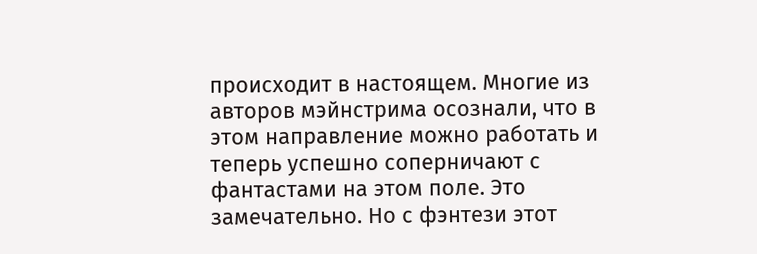происходит в настоящем. Многие из авторов мэйнстрима осознали, что в этом направление можно работать и теперь успешно соперничают с фантастами на этом поле. Это замечательно. Но с фэнтези этот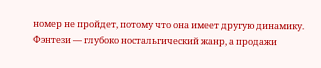номер не пройдет, потому что она имеет другую динамику. Фэнтези — глубоко ностальгический жанр, а продажи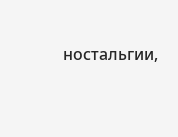ностальгии,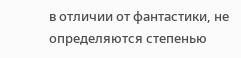в отличии от фантастики, не определяются степенью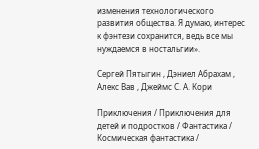изменения технологического развития общества. Я думаю, интерес к фэнтези сохранится, ведь все мы нуждаемся в ностальгии».

Сергей Пятыгин , Дэниел Абрахам , Алекс Вав , Джеймс С. А. Кори

Приключения / Приключения для детей и подростков / Фантастика / Космическая фантастика /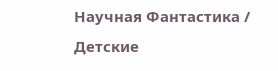Научная Фантастика / Детские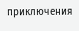приключения